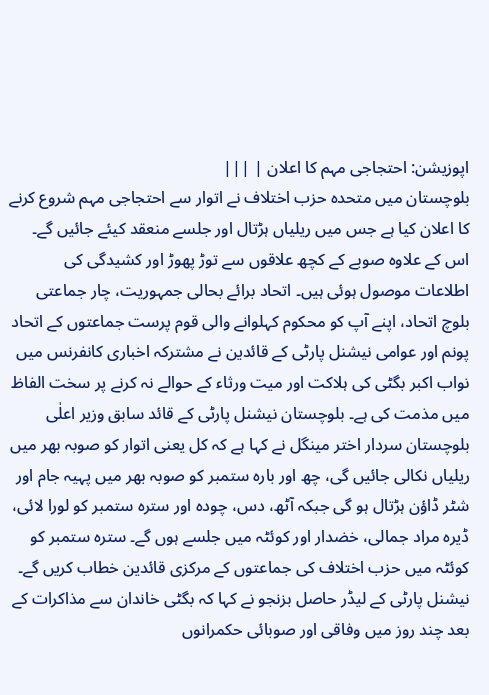اپوزیشن: احتجاجی مہم کا اعلان | |||
بلوچستان میں متحدہ حزب اختلاف نے اتوار سے احتجاجی مہم شروع کرنے کا اعلان کیا ہے جس میں ریلیاں ہڑتال اور جلسے منعقد کیئے جائیں گے۔ اس کے علاوہ صوبے کے کچھ علاقوں سے توڑ پھوڑ اور کشیدگی کی اطلاعات موصول ہوئی ہیں۔ اتحاد برائے بحالی جمہوریت، چار جماعتی بلوچ اتحاد، اپنے آپ کو محکوم کہلوانے والی قوم پرست جماعتوں کے اتحاد پونم اور عوامی نیشنل پارٹی کے قائدین نے مشترکہ اخباری کانفرنس میں نواب اکبر بگٹی کی ہلاکت اور میت ورثاء کے حوالے نہ کرنے پر سخت الفاظ میں مذمت کی ہے۔ بلوچستان نیشنل پارٹی کے قائد سابق وزیر اعلٰی بلوچستان سردار اختر مینگل نے کہا ہے کہ کل یعنی اتوار کو صوبہ بھر میں ریلیاں نکالی جائیں گی، چھ اور بارہ ستمبر کو صوبہ بھر میں پہیہ جام اور شٹر ڈاؤن ہڑتال ہو گی جبکہ آٹھ، دس، چودہ اور سترہ ستمبر کو لورا لائی، ڈیرہ مراد جمالی، خضدار اور کوئٹہ میں جلسے ہوں گے۔ سترہ ستمبر کو کوئٹہ میں حزب اختلاف کی جماعتوں کے مرکزی قائدین خطاب کریں گے۔ نیشنل پارٹی کے لیڈر حاصل بزنجو نے کہا کہ بگٹی خاندان سے مذاکرات کے بعد چند روز میں وفاقی اور صوبائی حکمرانوں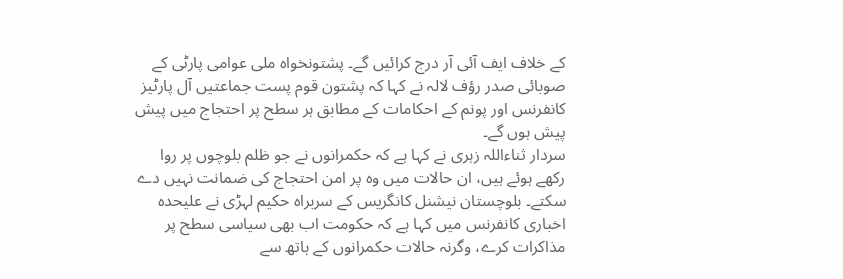کے خلاف ایف آئی آر درج کرائیں گے۔ پشتونخواہ ملی عوامی پارٹی کے صوبائی صدر رؤف لالہ نے کہا کہ پشتون قوم پست جماعتیں آل پارٹیز کانفرنس اور پونم کے احکامات کے مطابق ہر سطح پر احتجاج میں پیش پیش ہوں گے۔
سردار ثناءاللہ زہری نے کہا ہے کہ حکمرانوں نے جو ظلم بلوچوں پر روا رکھے ہوئے ہیں، ان حالات میں وہ پر امن احتجاج کی ضمانت نہیں دے سکتے۔ بلوچستان نیشنل کانگریس کے سربراہ حکیم لہڑی نے علیحدہ اخباری کانفرنس میں کہا ہے کہ حکومت اب بھی سیاسی سطح پر مذاکرات کرے، وگرنہ حالات حکمرانوں کے ہاتھ سے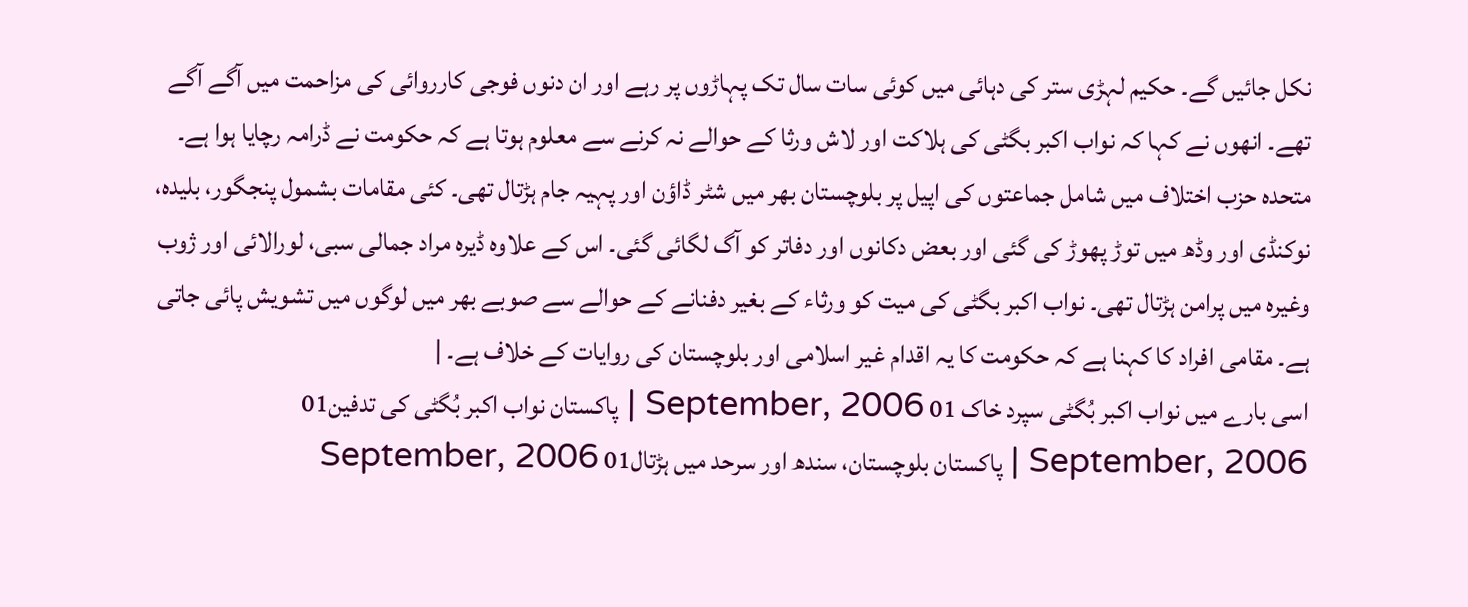نکل جائیں گے۔ حکیم لہڑی ستر کی دہائی میں کوئی سات سال تک پہاڑوں پر رہے اور ان دنوں فوجی کارروائی کی مزاحمت میں آگے آگے تھے۔ انھوں نے کہا کہ نواب اکبر بگٹی کی ہلاکت اور لاش ورثا کے حوالے نہ کرنے سے معلوم ہوتا ہے کہ حکومت نے ڈرامہ رچایا ہوا ہے۔ متحدہ حزب اختلاف میں شامل جماعتوں کی اپیل پر بلوچستان بھر میں شٹر ڈاؤن اور پہیہ جام ہڑتال تھی۔ کئی مقامات بشمول پنجگور، بلیدہ، نوکنڈی اور وڈھ میں توڑ پھوڑ کی گئی اور بعض دکانوں اور دفاتر کو آگ لگائی گئی۔ اس کے علاوہ ڈیرہ مراد جمالی سبی، لورالائی اور ژوب وغیرہ میں پرامن ہڑتال تھی۔ نواب اکبر بگٹی کی میت کو ورثاء کے بغیر دفنانے کے حوالے سے صوبے بھر میں لوگوں میں تشویش پائی جاتی ہے۔ مقامی افراد کا کہنا ہے کہ حکومت کا یہ اقدام غیر اسلامی اور بلوچستان کی روایات کے خلاف ہے۔ |
اسی بارے میں نواب اکبر بُگٹی سپرد خاک 01 September, 2006 | پاکستان نواب اکبر بُگٹی کی تدفین01 September, 2006 | پاکستان بلوچستان، سندھ اور سرحد میں ہڑتال01 September, 2006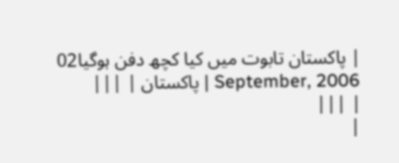| پاکستان تابوت میں کیا کچھ دفن ہوگیا02 September, 2006 | پاکستان | |||
| |||
|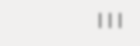|||